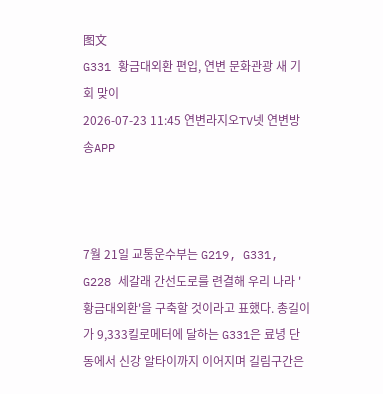图文
G331 황금대외환 편입, 연변 문화관광 새 기회 맞이
2026-07-23 11:45 연변라지오TV넷 연변방송APP



7월 21일 교통운수부는 G219, G331, G228 세갈래 간선도로를 련결해 우리 나라 '황금대외환'을 구축할 것이라고 표했다. 총길이가 9,333킬로메터에 달하는 G331은 료녕 단동에서 신강 알타이까지 이어지며 길림구간은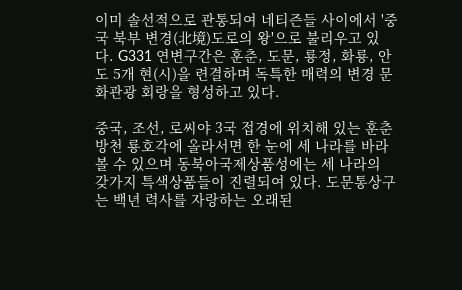이미 솔선적으로 관통되여 네티즌들 사이에서 '중국 북부 변경(北境)도로의 왕'으로 불리우고 있다. G331 연변구간은 훈춘, 도문, 룡정, 화룡, 안도 5개 현(시)을 련결하며 독특한 매력의 변경 문화관광 회랑을 형성하고 있다.

중국, 조선, 로씨야 3국 접경에 위치해 있는 훈춘 방천 룡호각에 올라서면 한 눈에 세 나라를 바라볼 수 있으며 동북아국제상품성에는 세 나라의 갖가지 특색상품들이 진렬되여 있다. 도문통상구는 백년 력사를 자랑하는 오래된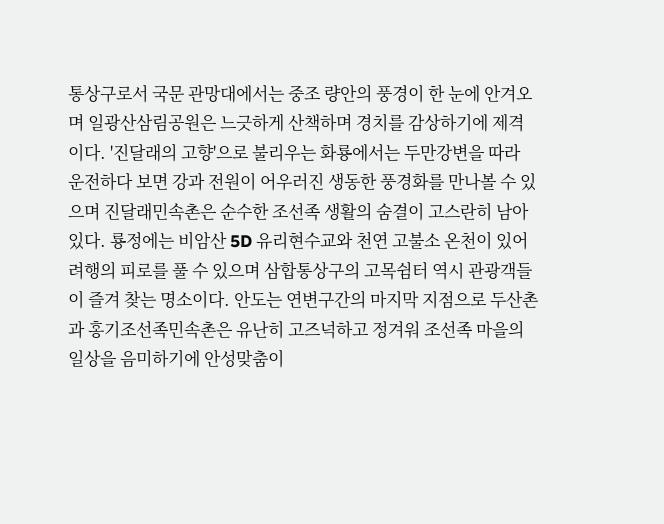통상구로서 국문 관망대에서는 중조 량안의 풍경이 한 눈에 안겨오며 일광산삼림공원은 느긋하게 산책하며 경치를 감상하기에 제격이다. '진달래의 고향'으로 불리우는 화룡에서는 두만강변을 따라 운전하다 보면 강과 전원이 어우러진 생동한 풍경화를 만나볼 수 있으며 진달래민속촌은 순수한 조선족 생활의 숨결이 고스란히 남아있다. 룡정에는 비암산 5D 유리현수교와 천연 고불소 온천이 있어 려행의 피로를 풀 수 있으며 삼합통상구의 고목쉼터 역시 관광객들이 즐겨 찾는 명소이다. 안도는 연변구간의 마지막 지점으로 두산촌과 홍기조선족민속촌은 유난히 고즈넉하고 정겨워 조선족 마을의 일상을 음미하기에 안성맞춤이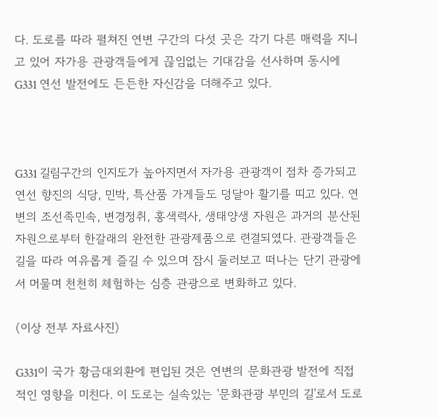다. 도로를 따라 펼쳐진 연변 구간의 다섯 곳은 각기 다른 매력을 지니고 있어 자가용 관광객들에게 끊임없는 기대감을 선사하며 동시에 G331 연선 발전에도 든든한 자신감을 더해주고 있다.



G331 길림구간의 인지도가 높아지면서 자가용 관광객이 점차 증가되고 연선 향진의 식당, 민박, 특산품 가게들도 덩달아 활기를 띠고 있다. 연변의 조선족민속, 변경정취, 홍색력사, 생태양생 자원은 과거의 분산된 자원으로부터 한갈래의 완전한 관광제품으로 련결되였다. 관광객들은 길을 따라 여유롭게 즐길 수 있으며 잠시 둘러보고 떠나는 단기 관광에서 머물며 천천히 체험하는 심층 관광으로 변화하고 있다.

(이상 전부 자료사진)

G331이 국가 황금대외환에 편입된 것은 연변의 문화관광 발전에 직접적인 영향을 미친다. 이 도로는 실속있는 '문화관광 부민의 길'로서 도로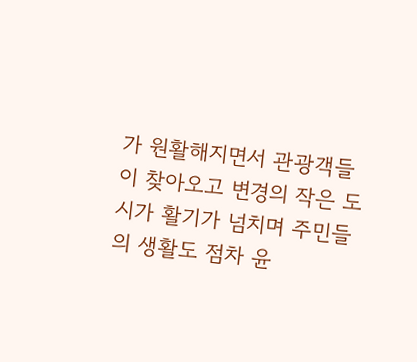가 원활해지면서 관광객들이 찾아오고 변경의 작은 도시가 활기가 넘치며 주민들의 생활도 점차 윤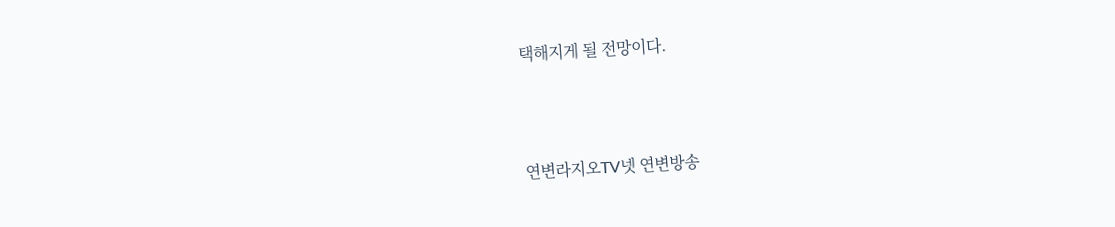택해지게 될 전망이다.



연변라지오TV넷 연변방송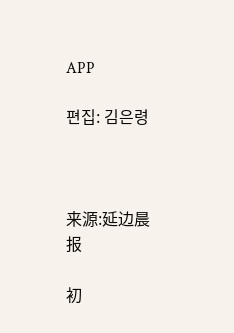APP

편집: 김은령



来源:延边晨报

初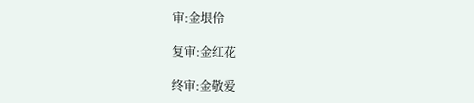审:金垠伶

复审:金红花

终审:金敬爱